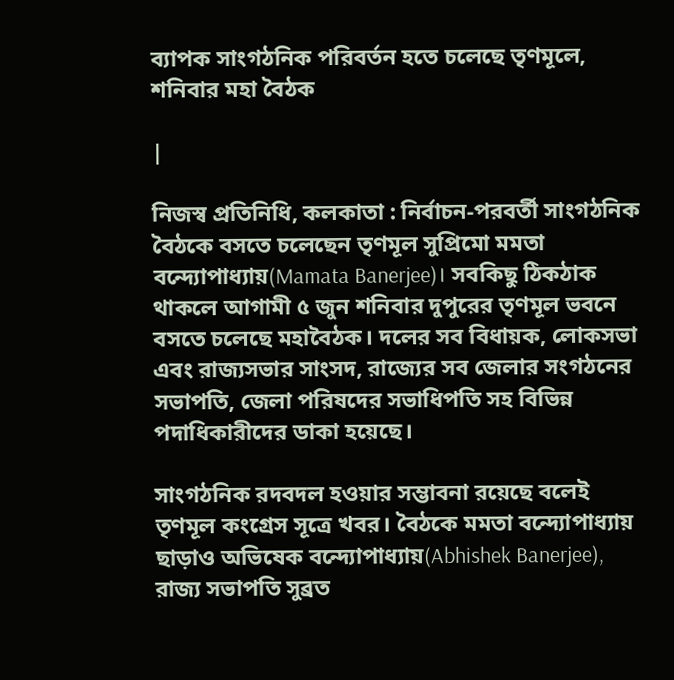ব্যাপক সাংগঠনিক পরিবর্তন হতে চলেছে তৃণমূলে, শনিবার মহা বৈঠক

|

নিজস্ব প্রতিনিধি, কলকাতা : নির্বাচন-পরবর্তী সাংগঠনিক বৈঠকে বসতে চলেছেন তৃণমূল সুপ্রিমো মমতা বন্দ্যোপাধ্যায়(Mamata Banerjee)। সবকিছু ঠিকঠাক থাকলে আগামী ৫ জুন শনিবার দুপুরের তৃণমূল ভবনে বসতে চলেছে মহাবৈঠক। দলের সব বিধায়ক, লোকসভা এবং রাজ্যসভার সাংসদ, রাজ্যের সব জেলার সংগঠনের সভাপতি, জেলা পরিষদের সভাধিপতি সহ বিভিন্ন পদাধিকারীদের ডাকা হয়েছে।

সাংগঠনিক রদবদল হওয়ার সম্ভাবনা রয়েছে বলেই তৃণমূল কংগ্রেস সূত্রে খবর। বৈঠকে মমতা বন্দ্যোপাধ্যায় ছাড়াও অভিষেক বন্দ্যোপাধ্যায়(Abhishek Banerjee), রাজ্য সভাপতি সুব্রত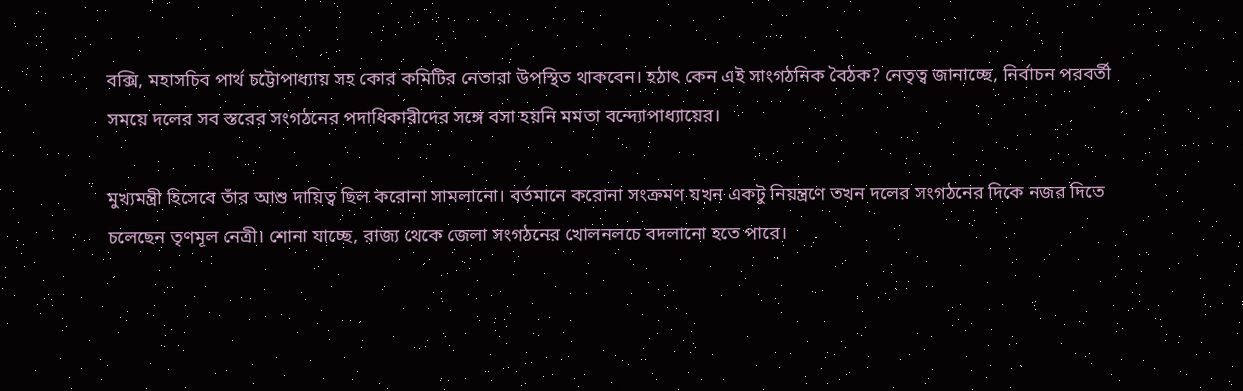বক্সি, মহাসচিব পার্থ চট্টোপাধ্যায় সহ কোর কমিটির নেতারা উপস্থিত থাকবেন। হঠাৎ কেন এই সাংগঠনিক বৈঠক? নেতৃত্ব জানাচ্ছে, নির্বাচন পরবর্তী সময়ে দলের সব স্তরের সংগঠনের পদাধিকারীদের সঙ্গে বসা হয়নি মমতা বন্দ্যোপাধ্যায়ের।

মুখ্যমন্ত্রী হিসেবে তাঁর আশু দায়িত্ব ছিল করোনা সামলানো। বর্তমানে করোনা সংক্রমণ যখন একটু নিয়ন্ত্রণে তখন দলের সংগঠনের দিকে নজর দিতে চলেছেন তৃণমূল নেত্রী। শোনা যাচ্ছে, রাজ্য থেকে জেলা সংগঠনের খোলনলচে বদলানো হতে পারে।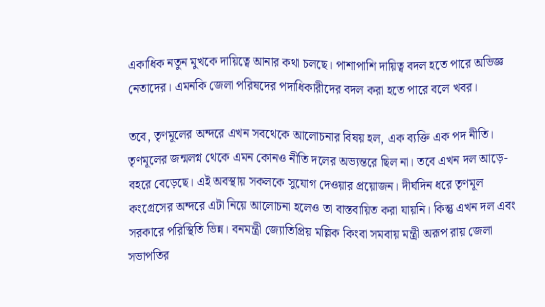একাধিক নতুন মুখকে দায়িত্বে আনার কথা চলছে। পাশাপাশি দায়িত্ব বদল হতে পারে অভিজ্ঞ নেতাদের। এমনকি জেলা পরিষদের পদাধিকারীদের বদল করা হতে পারে বলে খবর।

তবে, তৃণমূলের অন্দরে এখন সবথেকে আলোচনার বিষয় হল, এক ব্যক্তি এক পদ নীতি। তৃণমূলের জন্মলগ্ন থেকে এমন কোনও নীতি দলের অভ্যন্তরে ছিল না। তবে এখন দল আড়ে-বহরে বেড়েছে। এই অবস্থায় সকলকে সুযোগ দেওয়ার প্রয়োজন। দীর্ঘদিন ধরে তৃণমূল কংগ্রেসের অন্দরে এটা নিয়ে আলোচনা হলেও তা বাস্তবায়িত করা যায়নি। কিন্তু এখন দল এবং সরকারে পরিস্থিতি ভিন্ন। বনমন্ত্রী জ্যোতিপ্রিয় মল্লিক কিংবা সমবায় মন্ত্রী অরূপ রায় জেলা সভাপতির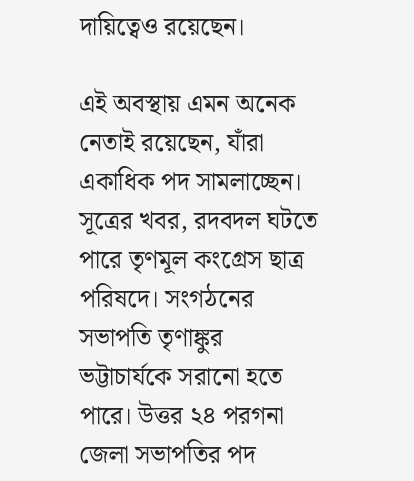দায়িত্বেও রয়েছেন।

এই অবস্থায় এমন অনেক নেতাই রয়েছেন, যাঁরা একাধিক পদ সামলাচ্ছেন। সূত্রের খবর, রদবদল ঘটতে পারে তৃণমূল কংগ্রেস ছাত্র পরিষদে। সংগঠনের সভাপতি তৃণাঙ্কুর ভট্টাচার্যকে সরানো হতে পারে। উত্তর ২৪ পরগনা জেলা সভাপতির পদ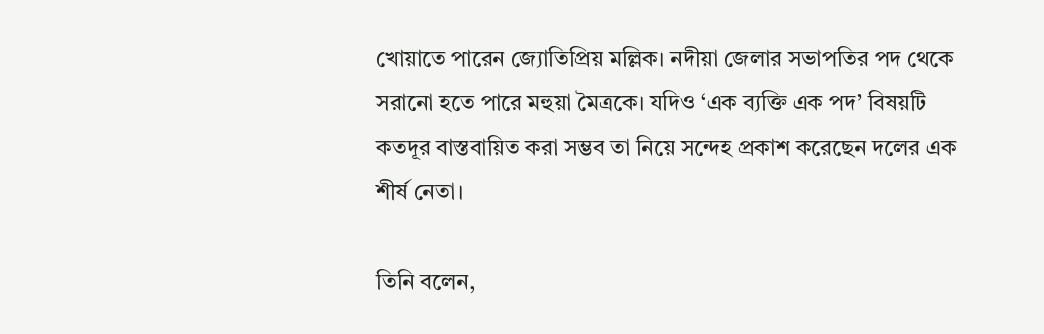খোয়াতে পারেন জ্যোতিপ্রিয় মল্লিক। নদীয়া জেলার সভাপতির পদ থেকে সরানো হতে পারে মহুয়া মৈত্রকে। যদিও ‘এক ব্যক্তি এক পদ’ বিষয়টি কতদূর বাস্তবায়িত করা সম্ভব তা নিয়ে সন্দেহ প্রকাশ করেছেন দলের এক শীর্ষ নেতা।

তিনি বলেন,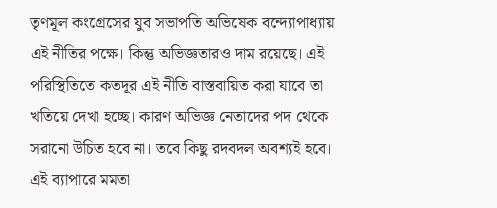তৃণমূল কংগ্রেসের যুব সভাপতি অভিষেক বন্দ্যোপাধ্যায় এই নীতির পক্ষে। কিন্তু অভিজ্ঞতারও দাম রয়েছে। এই পরিস্থিতিতে কতদূর এই নীতি বাস্তবায়িত করা যাবে তা খতিয়ে দেখা হচ্ছে। কারণ অভিজ্ঞ নেতাদের পদ থেকে সরানো উচিত হবে না। তবে কিছু রদবদল অবশ্যই হবে। এই ব্যাপারে মমতা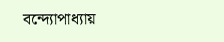বন্দ্যোপাধ্যায়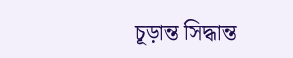চূড়ান্ত সিদ্ধান্ত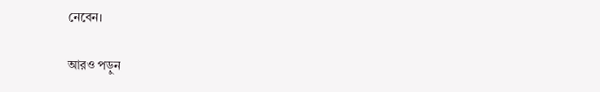নেবেন।

আরও পড়ুন